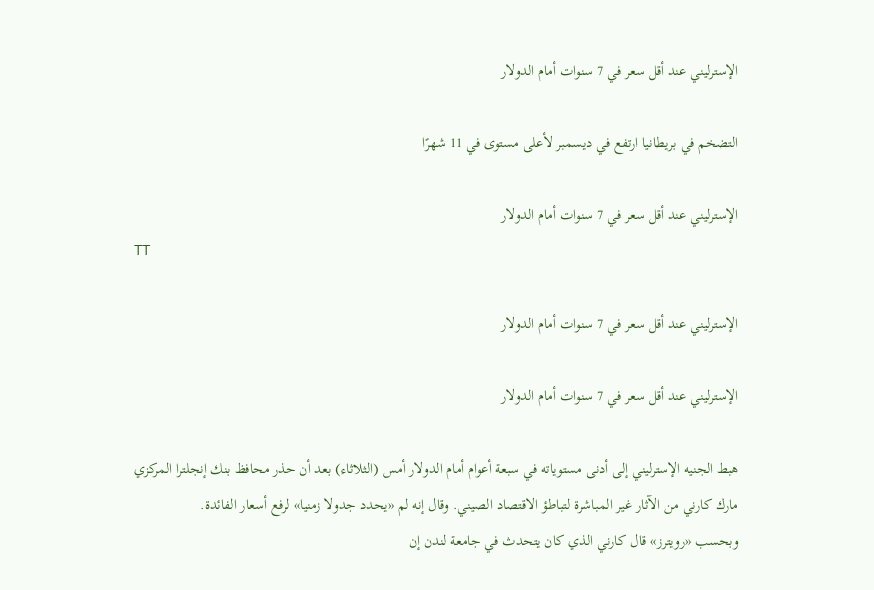الإسترليني عند أقل سعر في 7 سنوات أمام الدولار

التضخم في بريطانيا ارتفع في ديسمبر لأعلى مستوى في 11 شهرًا

الإسترليني عند أقل سعر في 7 سنوات أمام الدولار
TT

الإسترليني عند أقل سعر في 7 سنوات أمام الدولار

الإسترليني عند أقل سعر في 7 سنوات أمام الدولار

هبط الجنيه الإسترليني إلى أدنى مستوياته في سبعة أعوام أمام الدولار أمس (الثلاثاء) بعد أن حذر محافظ بنك إنجلترا المركزي مارك كارني من الآثار غير المباشرة لتباطؤ الاقتصاد الصيني. وقال إنه لم «يحدد جدولا زمنيا» لرفع أسعار الفائدة.
وبحسب «رويترز» قال كارني الذي كان يتحدث في جامعة لندن إن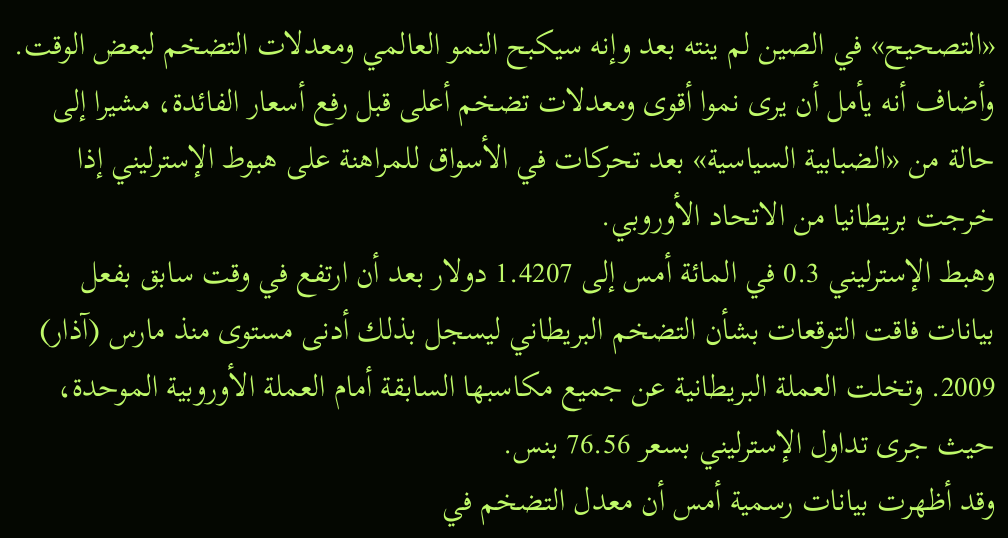«التصحيح» في الصين لم ينته بعد وإنه سيكبح النمو العالمي ومعدلات التضخم لبعض الوقت.
وأضاف أنه يأمل أن يرى نموا أقوى ومعدلات تضخم أعلى قبل رفع أسعار الفائدة، مشيرا إلى حالة من «الضبابية السياسية» بعد تحركات في الأسواق للمراهنة على هبوط الإسترليني إذا خرجت بريطانيا من الاتحاد الأوروبي.
وهبط الإسترليني 0.3 في المائة أمس إلى 1.4207 دولار بعد أن ارتفع في وقت سابق بفعل بيانات فاقت التوقعات بشأن التضخم البريطاني ليسجل بذلك أدنى مستوى منذ مارس (آذار) 2009. وتخلت العملة البريطانية عن جميع مكاسبها السابقة أمام العملة الأوروبية الموحدة، حيث جرى تداول الإسترليني بسعر 76.56 بنس.
وقد أظهرت بيانات رسمية أمس أن معدل التضخم في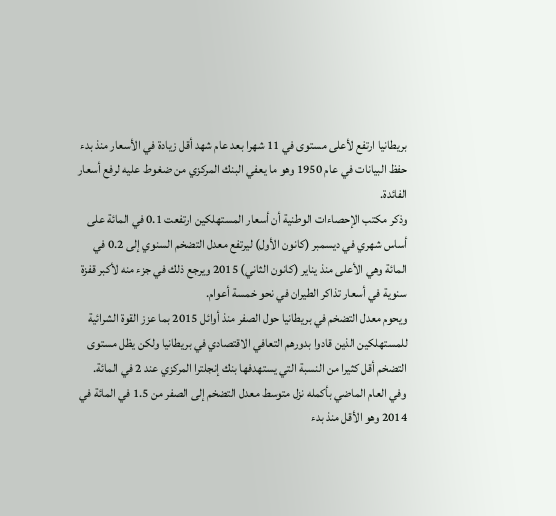بريطانيا ارتفع لأعلى مستوى في 11 شهرا بعد عام شهد أقل زيادة في الأسعار منذ بدء حفظ البيانات في عام 1950 وهو ما يعفي البنك المركزي من ضغوط عليه لرفع أسعار الفائدة.
وذكر مكتب الإحصاءات الوطنية أن أسعار المستهلكين ارتفعت 0.1 في المائة على أساس شهري في ديسمبر (كانون الأول) ليرتفع معدل التضخم السنوي إلى 0.2 في المائة وهي الأعلى منذ يناير (كانون الثاني) 2015 ويرجع ذلك في جزء منه لأكبر قفزة سنوية في أسعار تذاكر الطيران في نحو خمسة أعوام.
ويحوم معدل التضخم في بريطانيا حول الصفر منذ أوائل 2015 بما عزز القوة الشرائية للمستهلكين الذين قادوا بدورهم التعافي الاقتصادي في بريطانيا ولكن يظل مستوى التضخم أقل كثيرا من النسبة التي يستهدفها بنك إنجلترا المركزي عند 2 في المائة.
وفي العام الماضي بأكمله نزل متوسط معدل التضخم إلى الصفر من 1.5 في المائة في 2014 وهو الأقل منذ بدء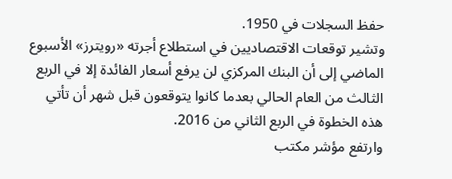حفظ السجلات في 1950.
وتشير توقعات الاقتصاديين في استطلاع أجرته «رويترز» الأسبوع الماضي إلى أن البنك المركزي لن يرفع أسعار الفائدة إلا في الربع الثالث من العام الحالي بعدما كانوا يتوقعون قبل شهر أن تأتي هذه الخطوة في الربع الثاني من 2016.
وارتفع مؤشر مكتب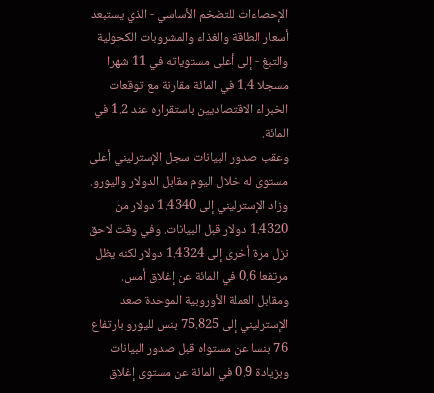الإحصاءات للتضخم الأساسي - الذي يستبعد أسعار الطاقة والغذاء والمشروبات الكحولية والتبغ - إلى أعلى مستوياته في 11 شهرا مسجلا 1.4 في المائة مقارنة مع توقعات الخبراء الاقتصاديين باستقراره عند 1.2 في المائة.
وعقب صدور البيانات سجل الإسترليني أعلى مستوى له خلال اليوم مقابل الدولار واليورو.
وزاد الإسترليني إلى 1.4340 دولار من 1.4320 دولار قبل البيانات. وفي وقت لاحق نزل مرة أخرى إلى 1.4324 دولار لكنه يظل مرتفعا 0.6 في المائة عن إغلاق أمس.
ومقابل العملة الأوروبية الموحدة صعد الإسترليني إلى 75.825 بنس لليورو بارتفاع 76 بنسا عن مستواه قبل صدور البيانات وبزيادة 0.9 في المائة عن مستوى إغلاق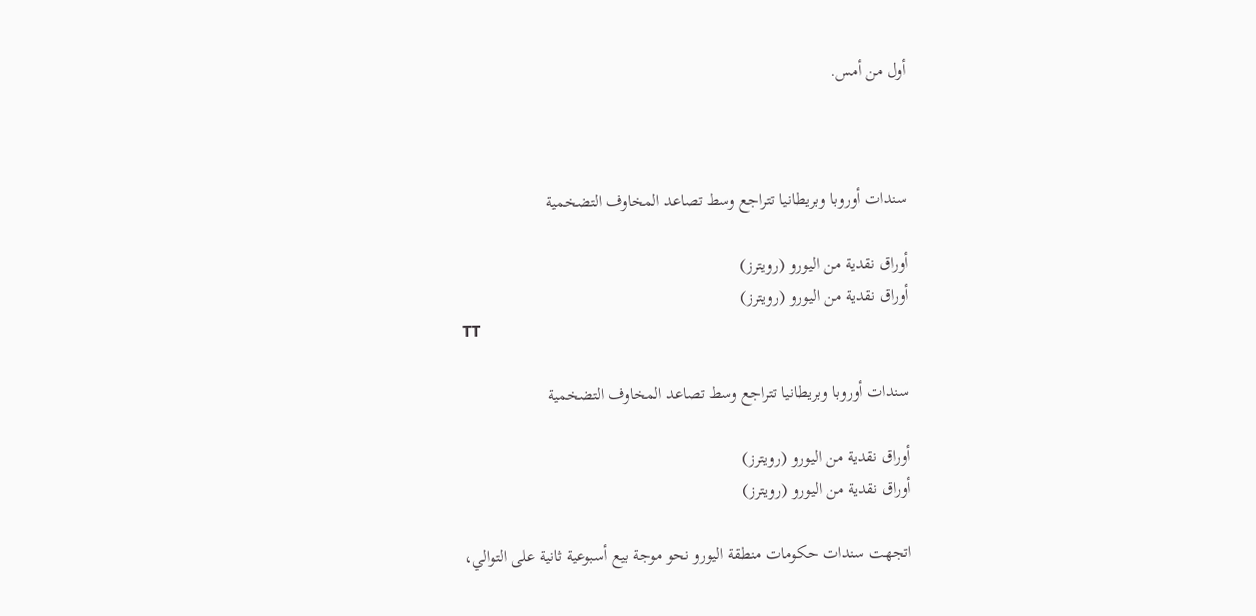أول من أمس.



سندات أوروبا وبريطانيا تتراجع وسط تصاعد المخاوف التضخمية

أوراق نقدية من اليورو (رويترز)
أوراق نقدية من اليورو (رويترز)
TT

سندات أوروبا وبريطانيا تتراجع وسط تصاعد المخاوف التضخمية

أوراق نقدية من اليورو (رويترز)
أوراق نقدية من اليورو (رويترز)

اتجهت سندات حكومات منطقة اليورو نحو موجة بيع أسبوعية ثانية على التوالي،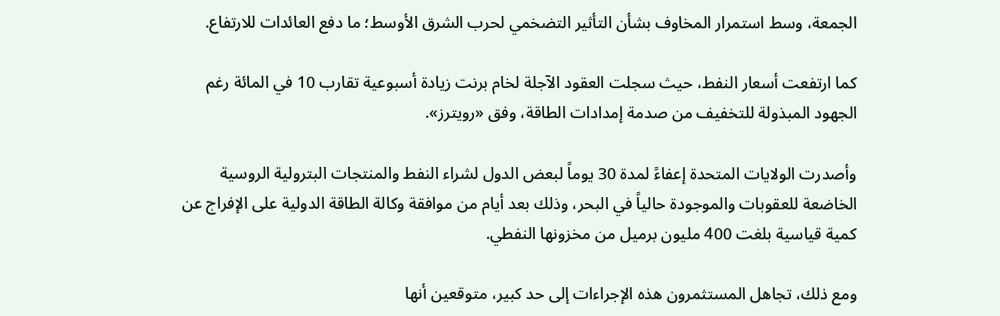الجمعة، وسط استمرار المخاوف بشأن التأثير التضخمي لحرب الشرق الأوسط؛ ما دفع العائدات للارتفاع.

كما ارتفعت أسعار النفط، حيث سجلت العقود الآجلة لخام برنت زيادة أسبوعية تقارب 10 في المائة رغم الجهود المبذولة للتخفيف من صدمة إمدادات الطاقة، وفق «رويترز».

وأصدرت الولايات المتحدة إعفاءً لمدة 30 يوماً لبعض الدول لشراء النفط والمنتجات البترولية الروسية الخاضعة للعقوبات والموجودة حالياً في البحر، وذلك بعد أيام من موافقة وكالة الطاقة الدولية على الإفراج عن كمية قياسية بلغت 400 مليون برميل من مخزونها النفطي.

ومع ذلك، تجاهل المستثمرون هذه الإجراءات إلى حد كبير، متوقعين أنها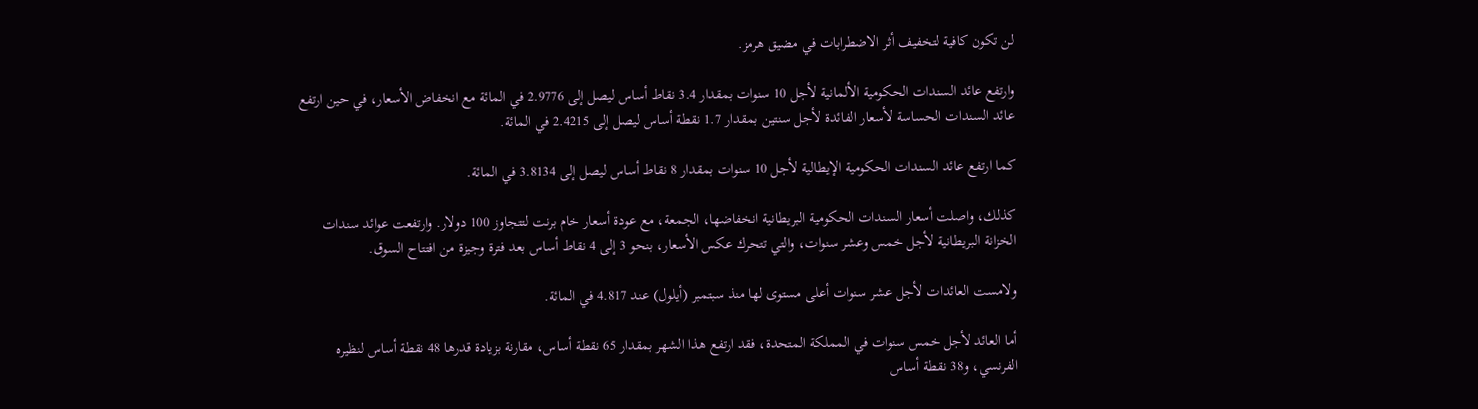لن تكون كافية لتخفيف أثر الاضطرابات في مضيق هرمز.

وارتفع عائد السندات الحكومية الألمانية لأجل 10 سنوات بمقدار 3.4 نقاط أساس ليصل إلى 2.9776 في المائة مع انخفاض الأسعار، في حين ارتفع عائد السندات الحساسة لأسعار الفائدة لأجل سنتين بمقدار 1.7 نقطة أساس ليصل إلى 2.4215 في المائة.

كما ارتفع عائد السندات الحكومية الإيطالية لأجل 10 سنوات بمقدار 8 نقاط أساس ليصل إلى 3.8134 في المائة.

كذلك، واصلت أسعار السندات الحكومية البريطانية انخفاضها، الجمعة، مع عودة أسعار خام برنت لتتجاوز 100 دولار. وارتفعت عوائد سندات الخزانة البريطانية لأجل خمس وعشر سنوات، والتي تتحرك عكس الأسعار، بنحو 3 إلى 4 نقاط أساس بعد فترة وجيزة من افتتاح السوق.

ولامست العائدات لأجل عشر سنوات أعلى مستوى لها منذ سبتمبر (أيلول) عند 4.817 في المائة.

أما العائد لأجل خمس سنوات في المملكة المتحدة، فقد ارتفع هذا الشهر بمقدار 65 نقطة أساس، مقارنة بزيادة قدرها 48 نقطة أساس لنظيره الفرنسي، و38 نقطة أساس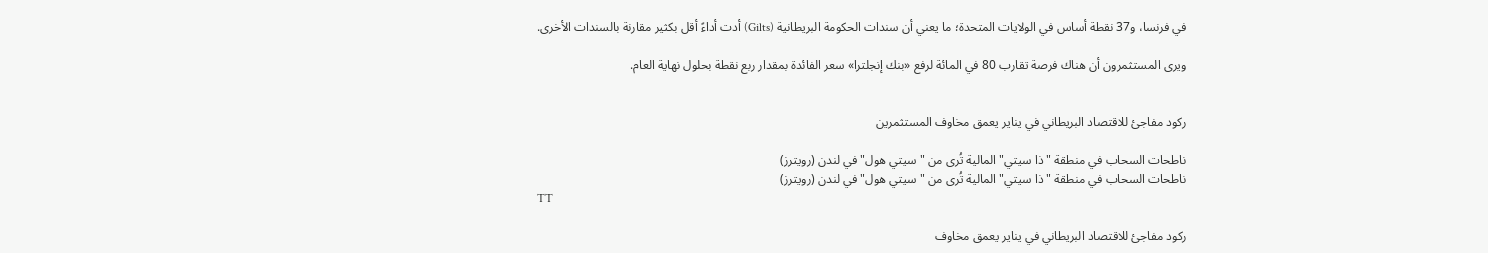في فرنسا، و37 نقطة أساس في الولايات المتحدة؛ ما يعني أن سندات الحكومة البريطانية (Gilts) أدت أداءً أقل بكثير مقارنة بالسندات الأخرى.

ويرى المستثمرون أن هناك فرصة تقارب 80 في المائة لرفع «بنك إنجلترا» سعر الفائدة بمقدار ربع نقطة بحلول نهاية العام.


ركود مفاجئ للاقتصاد البريطاني في يناير يعمق مخاوف المستثمرين

ناطحات السحاب في منطقة "ذا سيتي" المالية تُرى من "سيتي هول" في لندن (رويترز)
ناطحات السحاب في منطقة "ذا سيتي" المالية تُرى من "سيتي هول" في لندن (رويترز)
TT

ركود مفاجئ للاقتصاد البريطاني في يناير يعمق مخاوف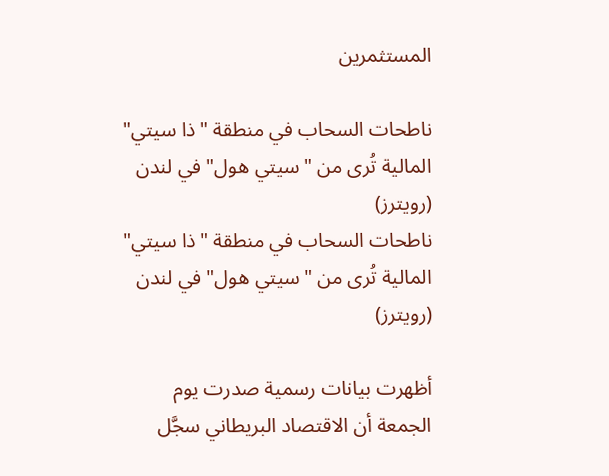المستثمرين

ناطحات السحاب في منطقة "ذا سيتي" المالية تُرى من "سيتي هول" في لندن (رويترز)
ناطحات السحاب في منطقة "ذا سيتي" المالية تُرى من "سيتي هول" في لندن (رويترز)

أظهرت بيانات رسمية صدرت يوم الجمعة أن الاقتصاد البريطاني سجَّل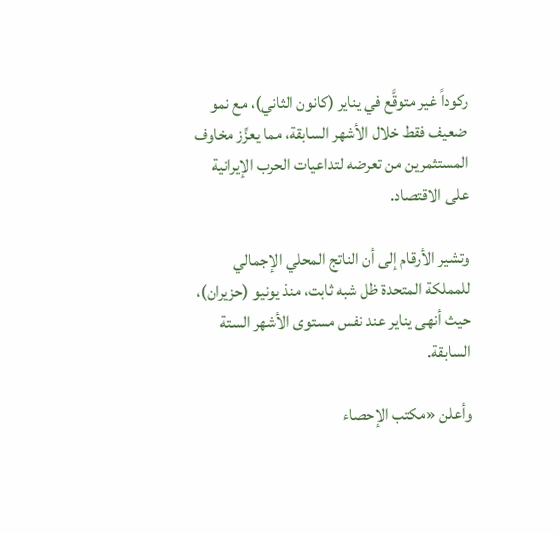ركوداً غير متوقَّع في يناير (كانون الثاني)، مع نمو ضعيف فقط خلال الأشهر السابقة، مما يعزِّز مخاوف المستثمرين من تعرضه لتداعيات الحرب الإيرانية على الاقتصاد.

وتشير الأرقام إلى أن الناتج المحلي الإجمالي للمملكة المتحدة ظل شبه ثابت، منذ يونيو (حزيران)، حيث أنهى يناير عند نفس مستوى الأشهر الستة السابقة.

وأعلن «مكتب الإحصاء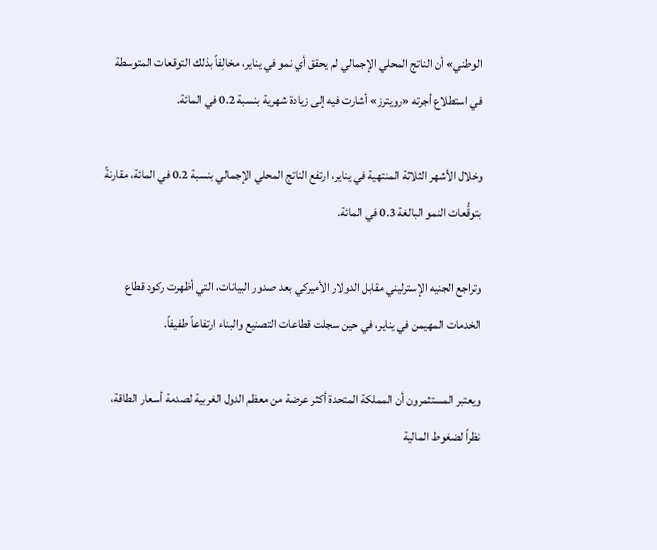الوطني» أن الناتج المحلي الإجمالي لم يحقق أي نمو في يناير، مخالِفاً بذلك التوقعات المتوسطة في استطلاع أجرته «رويترز» أشارت فيه إلى زيادة شهرية بنسبة 0.2 في المائة.

وخلال الأشهر الثلاثة المنتهية في يناير، ارتفع الناتج المحلي الإجمالي بنسبة 0.2 في المائة، مقارنةً بتوقُّعات النمو البالغة 0.3 في المائة.

وتراجع الجنيه الإسترليني مقابل الدولار الأميركي بعد صدور البيانات، التي أظهرت ركود قطاع الخدمات المهيمن في يناير، في حين سجلت قطاعات التصنيع والبناء ارتفاعاً طفيفاً.

ويعتبر المستثمرون أن المملكة المتحدة أكثر عرضة من معظم الدول الغربية لصدمة أسعار الطاقة، نظراً لضغوط المالية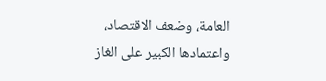العامة، وضعف الاقتصاد، واعتمادها الكبير على الغاز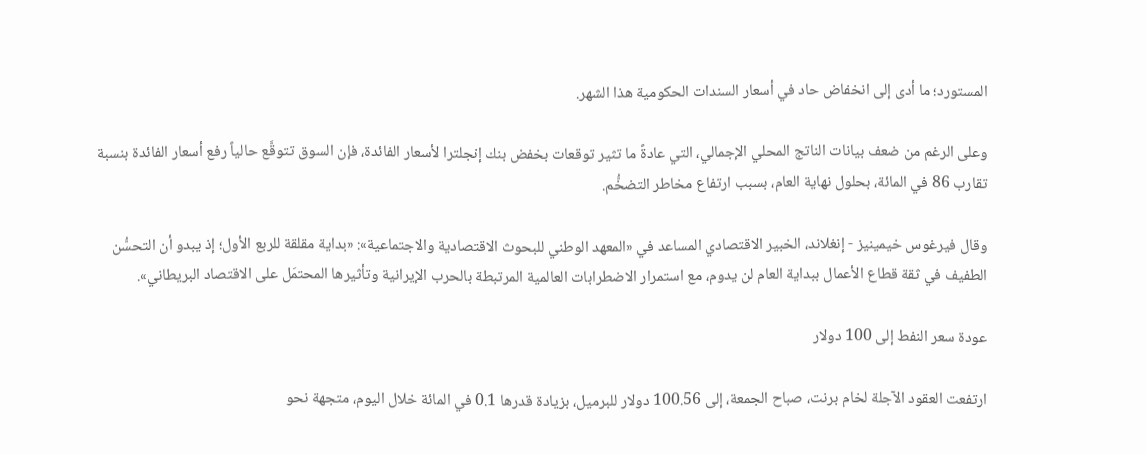المستورد؛ ما أدى إلى انخفاض حاد في أسعار السندات الحكومية هذا الشهر.

وعلى الرغم من ضعف بيانات الناتج المحلي الإجمالي، التي عادةً ما تثير توقعات بخفض بنك إنجلترا لأسعار الفائدة، فإن السوق تتوقَّع حالياً رفع أسعار الفائدة بنسبة تقارب 86 في المائة، بحلول نهاية العام، بسبب ارتفاع مخاطر التضخُّم.

وقال فيرغوس خيمينيز - إنغلاند، الخبير الاقتصادي المساعد في «المعهد الوطني للبحوث الاقتصادية والاجتماعية»: «بداية مقلقة للربع الأول؛ إذ يبدو أن التحسُّن الطفيف في ثقة قطاع الأعمال ببداية العام لن يدوم، مع استمرار الاضطرابات العالمية المرتبطة بالحرب الإيرانية وتأثيرها المحتمَل على الاقتصاد البريطاني».

عودة سعر النفط إلى 100 دولار

ارتفعت العقود الآجلة لخام برنت، صباح الجمعة، إلى 100.56 دولار للبرميل، بزيادة قدرها 0.1 في المائة خلال اليوم، متجهة نحو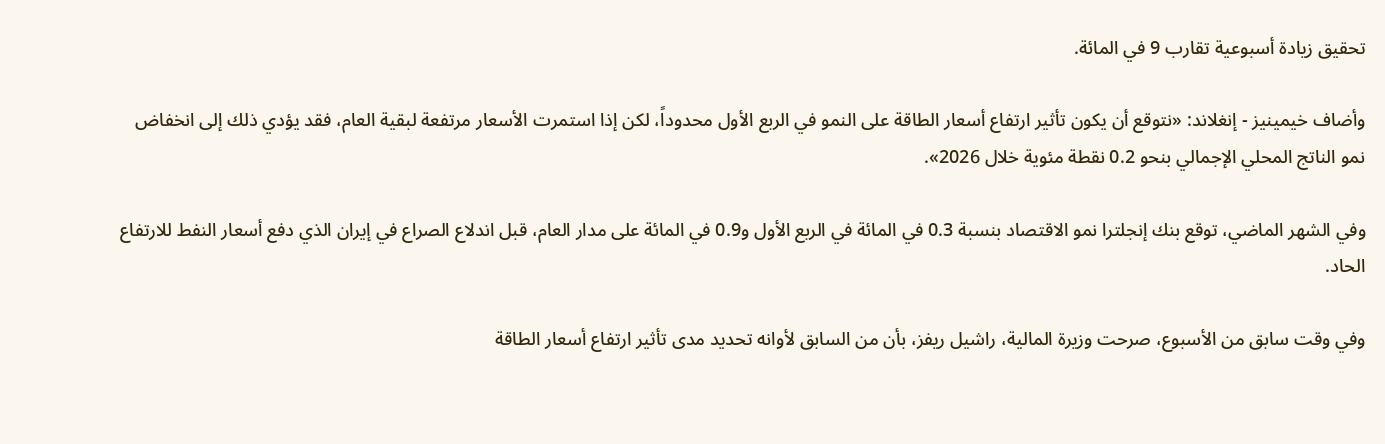تحقيق زيادة أسبوعية تقارب 9 في المائة.

وأضاف خيمينيز - إنغلاند: «نتوقع أن يكون تأثير ارتفاع أسعار الطاقة على النمو في الربع الأول محدوداً، لكن إذا استمرت الأسعار مرتفعة لبقية العام، فقد يؤدي ذلك إلى انخفاض نمو الناتج المحلي الإجمالي بنحو 0.2 نقطة مئوية خلال 2026».

وفي الشهر الماضي، توقع بنك إنجلترا نمو الاقتصاد بنسبة 0.3 في المائة في الربع الأول و0.9 في المائة على مدار العام، قبل اندلاع الصراع في إيران الذي دفع أسعار النفط للارتفاع الحاد.

وفي وقت سابق من الأسبوع، صرحت وزيرة المالية، راشيل ريفز، بأن من السابق لأوانه تحديد مدى تأثير ارتفاع أسعار الطاقة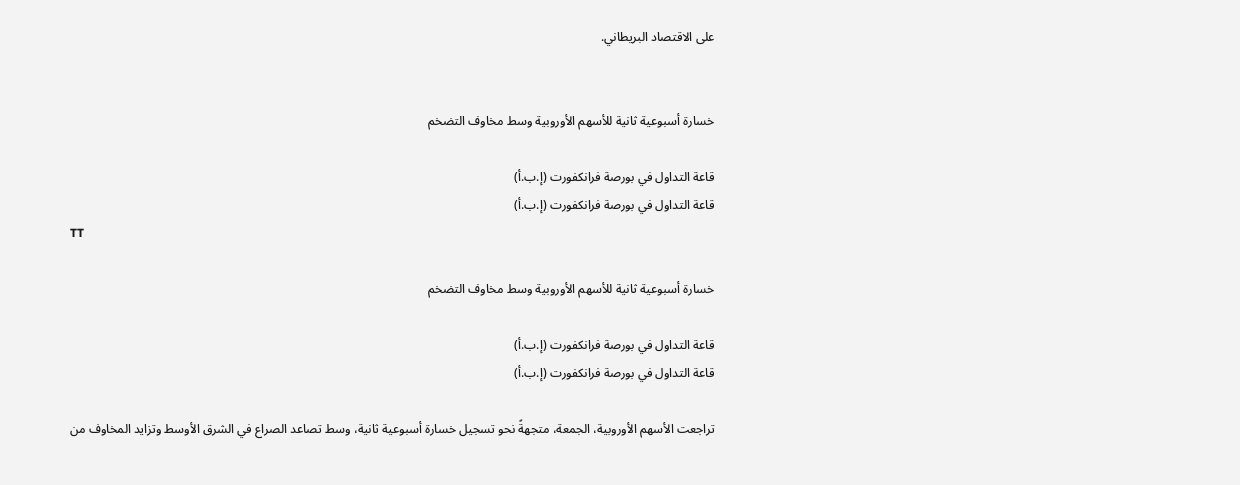على الاقتصاد البريطاني.


خسارة أسبوعية ثانية للأسهم الأوروبية وسط مخاوف التضخم

قاعة التداول في بورصة فرانكفورت (إ.ب.أ)
قاعة التداول في بورصة فرانكفورت (إ.ب.أ)
TT

خسارة أسبوعية ثانية للأسهم الأوروبية وسط مخاوف التضخم

قاعة التداول في بورصة فرانكفورت (إ.ب.أ)
قاعة التداول في بورصة فرانكفورت (إ.ب.أ)

تراجعت الأسهم الأوروبية، الجمعة، متجهةً نحو تسجيل خسارة أسبوعية ثانية، وسط تصاعد الصراع في الشرق الأوسط وتزايد المخاوف من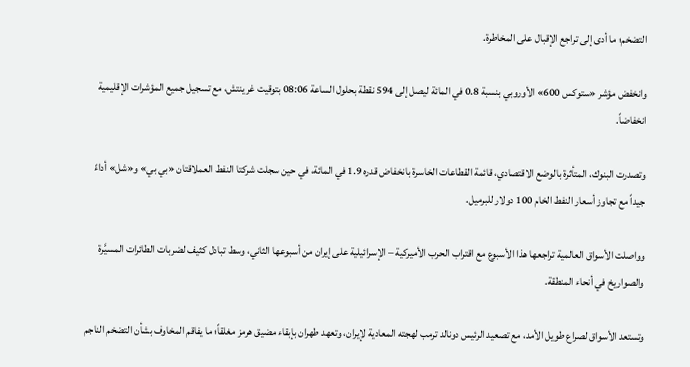التضخم؛ ما أدى إلى تراجع الإقبال على المخاطرة.

وانخفض مؤشر «ستوكس 600» الأوروبي بنسبة 0.8 في المائة ليصل إلى 594 نقطة بحلول الساعة 08:06 بتوقيت غرينتش، مع تسجيل جميع المؤشرات الإقليمية انخفاضاً.

وتصدرت البنوك، المتأثرة بالوضع الاقتصادي، قائمة القطاعات الخاسرة بانخفاض قدره 1.9 في المائة، في حين سجلت شركتا النفط العملاقتان «بي بي» و«شل» أداءً جيداً مع تجاوز أسعار النفط الخام 100 دولار للبرميل.

وواصلت الأسواق العالمية تراجعها هذا الأسبوع مع اقتراب الحرب الأميركية – الإسرائيلية على إيران من أسبوعها الثاني، وسط تبادل كثيف لضربات الطائرات المسيَّرة والصواريخ في أنحاء المنطقة.

وتستعد الأسواق لصراع طويل الأمد، مع تصعيد الرئيس دونالد ترمب لهجته المعادية لإيران، وتعهد طهران بإبقاء مضيق هرمز مغلقاً؛ ما يفاقم المخاوف بشأن التضخم الناجم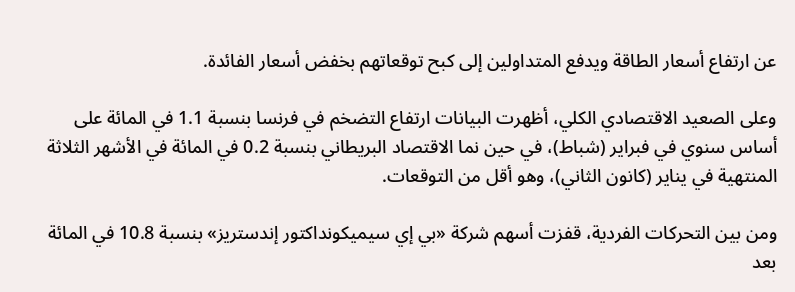عن ارتفاع أسعار الطاقة ويدفع المتداولين إلى كبح توقعاتهم بخفض أسعار الفائدة.

وعلى الصعيد الاقتصادي الكلي، أظهرت البيانات ارتفاع التضخم في فرنسا بنسبة 1.1 في المائة على أساس سنوي في فبراير (شباط)، في حين نما الاقتصاد البريطاني بنسبة 0.2 في المائة في الأشهر الثلاثة المنتهية في يناير (كانون الثاني)، وهو أقل من التوقعات.

ومن بين التحركات الفردية، قفزت أسهم شركة «بي إي سيميكونداكتور إندستريز» بنسبة 10.8 في المائة بعد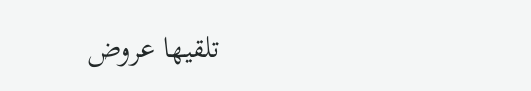تلقيها عروض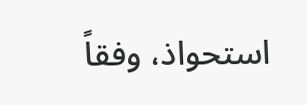استحواذ، وفقاً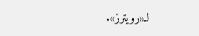لـ«رويترز».